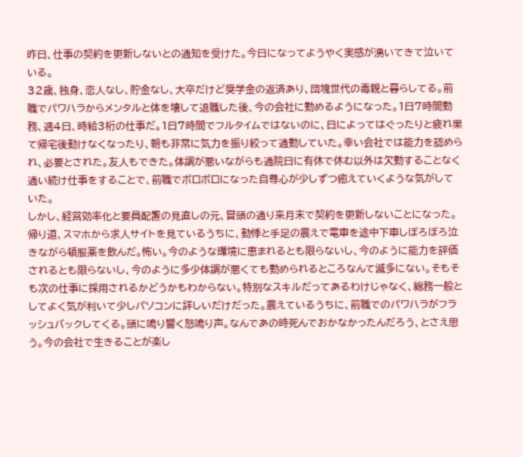昨日、仕事の契約を更新しないとの通知を受けた。今日になってようやく実感が湧いてきて泣いている。
32歳、独身、恋人なし、貯金なし、大卒だけど奨学金の返済あり、団塊世代の毒親と暮らしてる。前職でパワハラからメンタルと体を壊して退職した後、今の会社に勤めるようになった。1日7時間勤務、週4日、時給3桁の仕事だ。1日7時間でフルタイムではないのに、日によってはぐったりと疲れ果て帰宅後動けなくなったり、朝も非常に気力を振り絞って通勤していた。幸い会社では能力を認められ、必要とされた。友人もできた。体調が悪いながらも通院日に有休で休む以外は欠勤することなく通い続け仕事をすることで、前職でボロボロになった自尊心が少しずつ癒えていくような気がしていた。
しかし、経営効率化と要員配置の見直しの元、冒頭の通り来月末で契約を更新しないことになった。帰り道、スマホから求人サイトを見ているうちに、動悸と手足の震えで電車を途中下車しぼろぼろ泣きながら頓服薬を飲んだ。怖い。今のような環境に恵まれるとも限らないし、今のように能力を評価されるとも限らないし、今のように多少体調が悪くても勤められるところなんて滅多にない。そもそも次の仕事に採用されるかどうかもわからない。特別なスキルだってあるわけじゃなく、総務一般としてよく気が利いて少しパソコンに詳しいだけだった。震えているうちに、前職でのパワハラがフラッシュバックしてくる。頭に鳴り響く怒鳴り声。なんであの時死んでおかなかったんだろう、とさえ思う。今の会社で生きることが楽し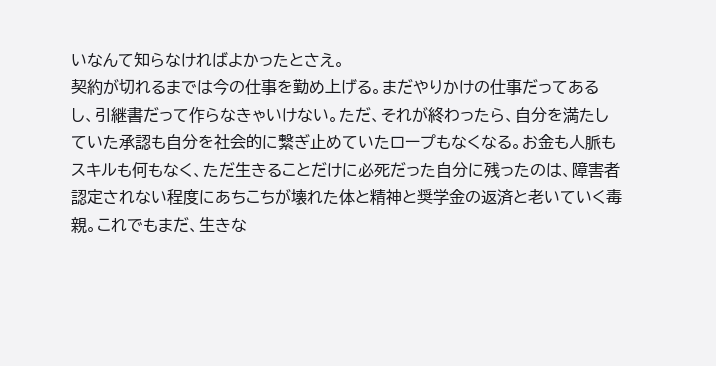いなんて知らなければよかったとさえ。
契約が切れるまでは今の仕事を勤め上げる。まだやりかけの仕事だってあるし、引継書だって作らなきゃいけない。ただ、それが終わったら、自分を満たしていた承認も自分を社会的に繋ぎ止めていたロープもなくなる。お金も人脈もスキルも何もなく、ただ生きることだけに必死だった自分に残ったのは、障害者認定されない程度にあちこちが壊れた体と精神と奨学金の返済と老いていく毒親。これでもまだ、生きな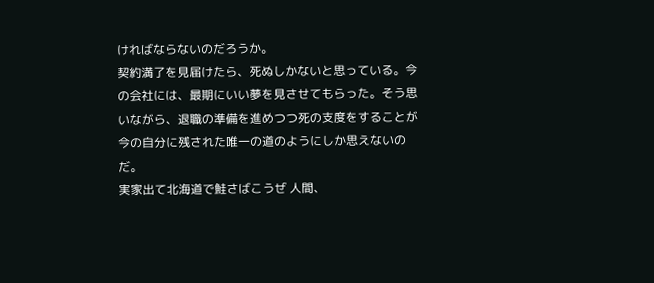ければならないのだろうか。
契約満了を見届けたら、死ぬしかないと思っている。今の会社には、最期にいい夢を見させてもらった。そう思いながら、退職の準備を進めつつ死の支度をすることが今の自分に残された唯一の道のようにしか思えないのだ。
実家出て北海道で鮭さばこうぜ 人間、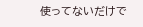使ってないだけで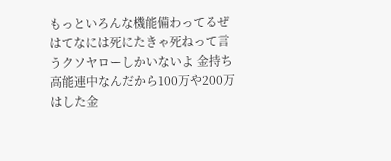もっといろんな機能備わってるぜ
はてなには死にたきゃ死ねって言うクソヤローしかいないよ 金持ち高能連中なんだから100万や200万はした金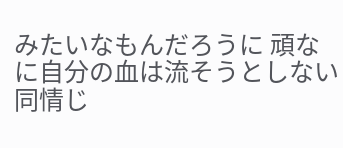みたいなもんだろうに 頑なに自分の血は流そうとしない 同情じ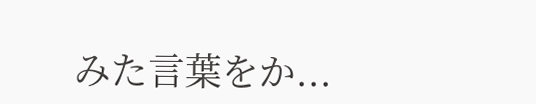みた言葉をか...